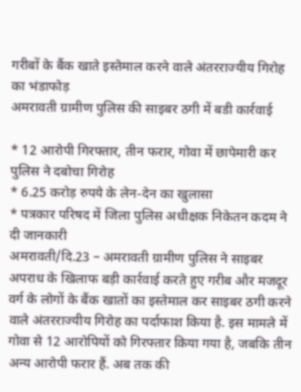गरीबों के बैंक खाते इस्तेमाल करने वाले अंतरराज्यीय गिरोह का भंडाफोड़
अमरावती ग्रामीण पुलिस की साइबर ठगी में बडी कार्रवाई

* 12 आरोपी गिरफ्तार, तीन फरार, गोवा में छापेमारी कर पुलिस ने दबोचा गिरोह
* 6.25 करोड़ रुपये के लेन-देन का खुलासा
* पत्रकार परिषद में जिला पुलिस अधीक्षक निकेतन कदम ने दी जानकारी
अमरावती/दि.23 – अमरावती ग्रामीण पुलिस ने साइबर अपराध के खिलाफ बड़ी कार्रवाई करते हुए गरीब और मजदूर वर्ग के लोगों के बैंक खातों का इस्तेमाल कर साइबर ठगी करने वाले अंतरराज्यीय गिरोह का पर्दाफाश किया है. इस मामले में गोवा से 12 आरोपियों को गिरफ्तार किया गया है, जबकि तीन अन्य आरोपी फरार हैं. अब तक की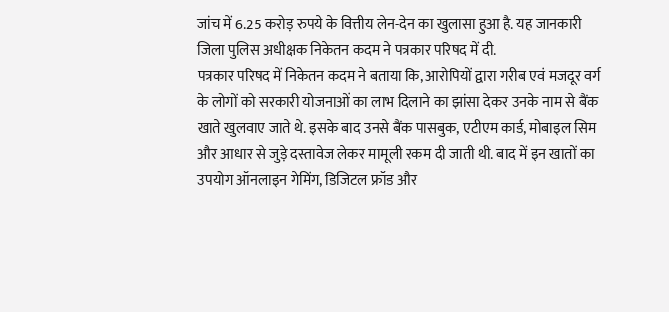जांच में 6.25 करोड़ रुपये के वित्तीय लेन-देन का खुलासा हुआ है. यह जानकारी जिला पुलिस अधीक्षक निकेतन कदम ने पत्रकार परिषद में दी.
पत्रकार परिषद में निकेतन कदम ने बताया कि, आरोपियों द्वारा गरीब एवं मजदूर वर्ग के लोगों को सरकारी योजनाओं का लाभ दिलाने का झांसा देकर उनके नाम से बैंक खाते खुलवाए जाते थे. इसके बाद उनसे बैंक पासबुक, एटीएम कार्ड, मोबाइल सिम और आधार से जुड़े दस्तावेज लेकर मामूली रकम दी जाती थी. बाद में इन खातों का उपयोग ऑनलाइन गेमिंग, डिजिटल फ्रॉड और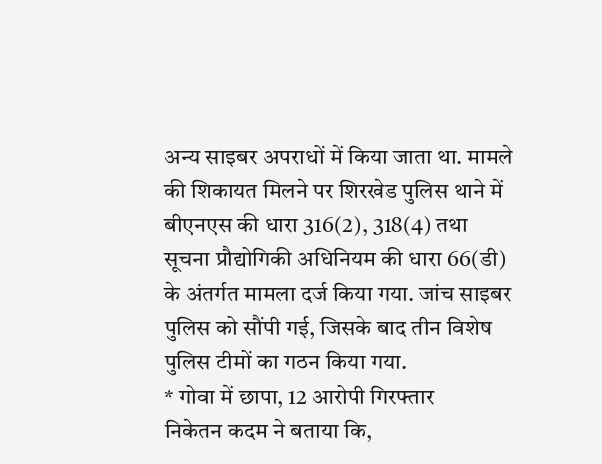अन्य साइबर अपराधों में किया जाता था. मामले की शिकायत मिलने पर शिरखेड पुलिस थाने में बीएनएस की धारा 316(2), 318(4) तथा सूचना प्रौद्योगिकी अधिनियम की धारा 66(डी) के अंतर्गत मामला दर्ज किया गया. जांच साइबर पुलिस को सौंपी गई, जिसके बाद तीन विशेष पुलिस टीमों का गठन किया गया.
* गोवा में छापा, 12 आरोपी गिरफ्तार
निकेतन कदम ने बताया कि,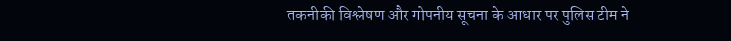तकनीकी विश्लेषण और गोपनीय सूचना के आधार पर पुलिस टीम ने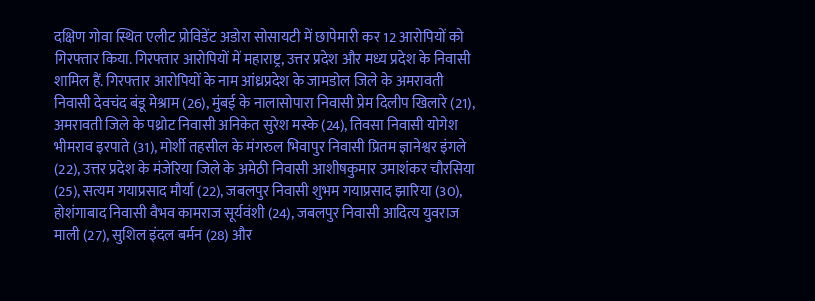दक्षिण गोवा स्थित एलीट प्रोविडेंट अडोरा सोसायटी में छापेमारी कर 12 आरोपियों को गिरफ्तार किया. गिरफ्तार आरोपियों में महाराष्ट्र, उत्तर प्रदेश और मध्य प्रदेश के निवासी शामिल हैं. गिरफ्तार आरोपियों के नाम आंध्रप्रदेश के जामडोल जिले के अमरावती निवासी देवचंद बंडू मेश्राम (26), मुंबई के नालासोपारा निवासी प्रेम दिलीप खिलारे (21), अमरावती जिले के पथ्रोट निवासी अनिकेत सुरेश मस्के (24), तिवसा निवासी योगेश भीमराव इरपाते (31), मोर्शी तहसील के मंगरुल भिवापुर निवासी प्रितम ज्ञानेश्वर इंगले (22), उत्तर प्रदेश के मंजेरिया जिले के अमेठी निवासी आशीषकुमार उमाशंकर चौरसिया (25), सत्यम गयाप्रसाद मौर्या (22), जबलपुर निवासी शुभम गयाप्रसाद झारिया (30), होशंगाबाद निवासी वैभव कामराज सूर्यवंशी (24), जबलपुर निवासी आदित्य युवराज माली (27), सुशिल इंदल बर्मन (28) और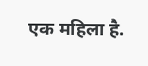एक महिला है.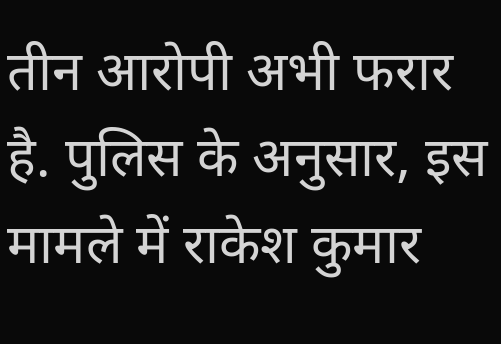तीन आरोपी अभी फरार है. पुलिस के अनुसार, इस मामले में राकेश कुमार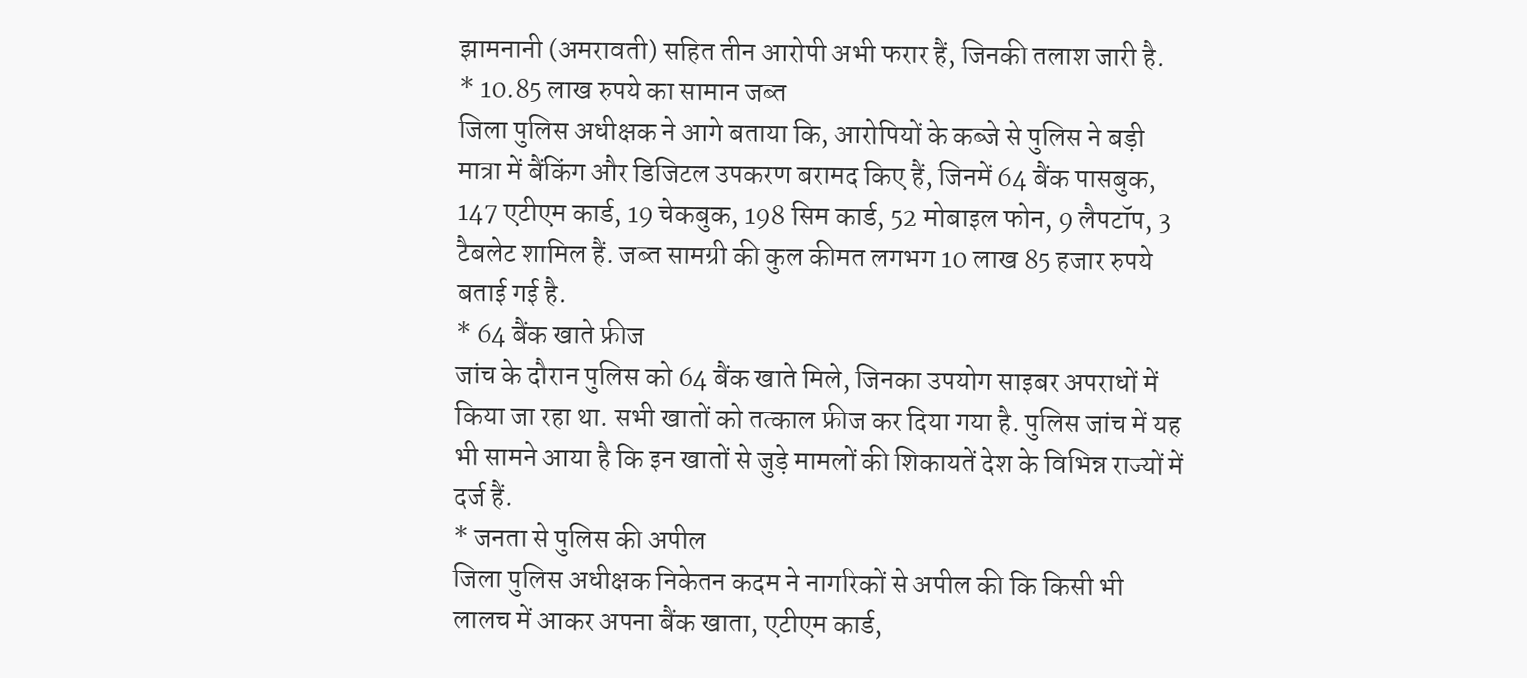झामनानी (अमरावती) सहित तीन आरोपी अभी फरार हैं, जिनकी तलाश जारी है.
* 10.85 लाख रुपये का सामान जब्त
जिला पुलिस अधीक्षक ने आगे बताया कि, आरोपियों के कब्जे से पुलिस ने बड़ी मात्रा में बैंकिंग और डिजिटल उपकरण बरामद किए हैं, जिनमें 64 बैंक पासबुक, 147 एटीएम कार्ड, 19 चेकबुक, 198 सिम कार्ड, 52 मोबाइल फोन, 9 लैपटॉप, 3 टैबलेट शामिल हैं. जब्त सामग्री की कुल कीमत लगभग 10 लाख 85 हजार रुपये बताई गई है.
* 64 बैंक खाते फ्रीज
जांच के दौरान पुलिस को 64 बैंक खाते मिले, जिनका उपयोग साइबर अपराधों में किया जा रहा था. सभी खातों को तत्काल फ्रीज कर दिया गया है. पुलिस जांच में यह भी सामने आया है कि इन खातों से जुड़े मामलों की शिकायतें देश के विभिन्न राज्यों में दर्ज हैं.
* जनता से पुलिस की अपील
जिला पुलिस अधीक्षक निकेतन कदम ने नागरिकों से अपील की कि किसी भी लालच में आकर अपना बैंक खाता, एटीएम कार्ड,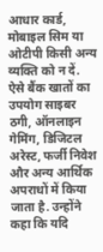आधार कार्ड, मोबाइल सिम या ओटीपी किसी अन्य व्यक्ति को न दें. ऐसे बैंक खातों का उपयोग साइबर ठगी, ऑनलाइन गेमिंग, डिजिटल अरेस्ट, फर्जी निवेश और अन्य आर्थिक अपराधों में किया जाता है. उन्होंने कहा कि यदि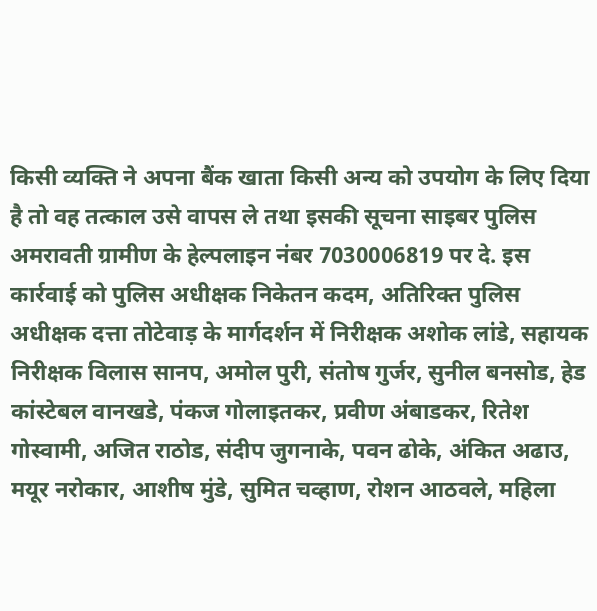किसी व्यक्ति ने अपना बैंक खाता किसी अन्य को उपयोग के लिए दिया है तो वह तत्काल उसे वापस ले तथा इसकी सूचना साइबर पुलिस अमरावती ग्रामीण के हेल्पलाइन नंबर 7030006819 पर दे. इस कार्रवाई को पुलिस अधीक्षक निकेतन कदम, अतिरिक्त पुलिस अधीक्षक दत्ता तोटेवाड़ के मार्गदर्शन में निरीक्षक अशोक लांडे, सहायक निरीक्षक विलास सानप, अमोल पुरी, संतोष गुर्जर, सुनील बनसोड, हेड कांस्टेबल वानखडे, पंकज गोलाइतकर, प्रवीण अंबाडकर, रितेश गोस्वामी, अजित राठोड, संदीप जुगनाके, पवन ढोके, अंकित अढाउ, मयूर नरोकार, आशीष मुंडे, सुमित चव्हाण, रोशन आठवले, महिला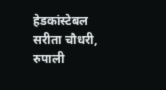हेडकांस्टेबल सरीता चौधरी, रुपाली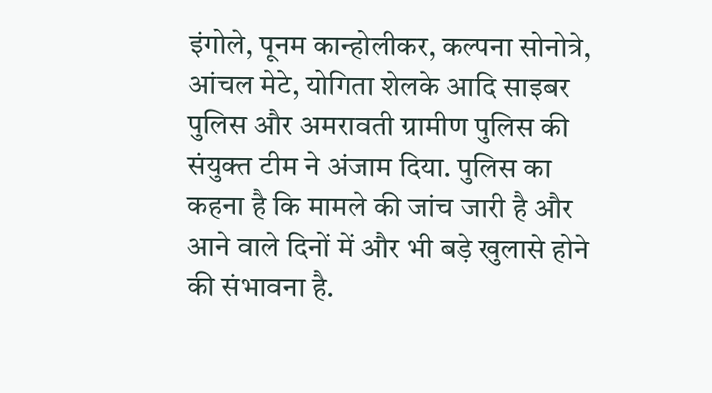इंगोले, पूनम कान्होलीकर, कल्पना सोनोत्रे, आंचल मेटे, योगिता शेलके आदि साइबर पुलिस और अमरावती ग्रामीण पुलिस की संयुक्त टीम ने अंजाम दिया. पुलिस का कहना है कि मामले की जांच जारी है और आने वाले दिनों में और भी बड़े खुलासे होने की संभावना है.